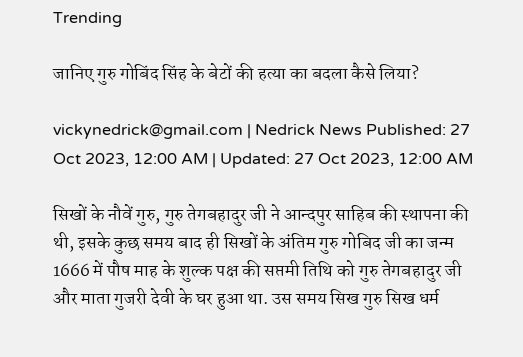Trending

जानिए गुरु गोबिंद सिंह के बेटों की हत्या का बदला कैसे लिया?

vickynedrick@gmail.com | Nedrick News Published: 27 Oct 2023, 12:00 AM | Updated: 27 Oct 2023, 12:00 AM

सिखों के नौवें गुरु, गुरु तेगबहादुर जी ने आन्दपुर साहिब की स्थापना की थी, इसके कुछ समय बाद ही सिखों के अंतिम गुरु गोबिद जी का जन्म 1666 में पौष माह के शुल्क पक्ष की सप्तमी तिथि को गुरु तेगबहादुर जी और माता गुजरी देवी के घर हुआ था. उस समय सिख गुरु सिख धर्म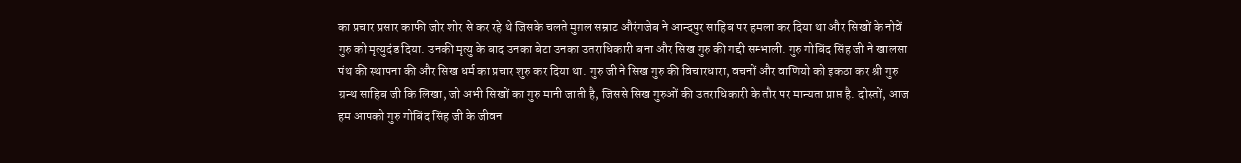का प्रचार प्रसार काफी जोर शोर से कर रहे थे जिसके चलते मुग़ल सम्राट औरंगजेब ने आन्दपुर साहिब पर हमला कर दिया था और सिखों के नोवें गुरु को मृत्युदंड दिया. उनकी मृत्यु के बाद उनका बेटा उनका उतराधिकारी बना और सिख गुरु की गद्दी सम्भाली. गुरु गोबिंद सिंह जी ने खालसा पंथ की स्थापना की और सिख धर्म का प्रचार शुरु कर दिया था. गुरु जी ने सिख गुरु की विचारधारा, वचनों और वाणियो को इकठा कर श्री गुरु ग्रन्थ साहिब जी कि लिखा, जो अभी सिखों का गुरु मानी जाती है, जिससे सिख गुरुओं की उतराधिकारी के तौर पर मान्यता प्राप्त है. दोस्तों, आज हम आपको गुरु गोबिंद सिंह जी के जीवन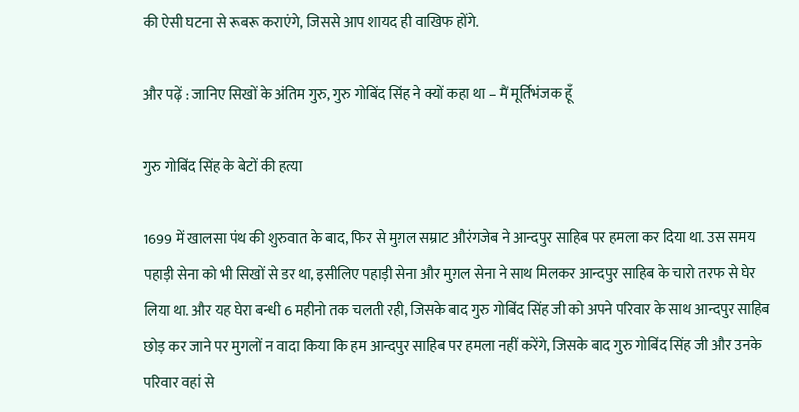की ऐसी घटना से रूबरू कराएंगे, जिससे आप शायद ही वाखिफ होंगे.

और पढ़ें : जानिए सिखों के अंतिम गुरु, गुरु गोबिंद सिंह ने क्यों कहा था – मैं मूर्तिभंजक हूँ

गुरु गोबिंद सिंह के बेटों की हत्या

1699 में खालसा पंथ की शुरुवात के बाद, फिर से मुग़ल सम्राट औरंगजेब ने आन्दपुर साहिब पर हमला कर दिया था. उस समय पहाड़ी सेना को भी सिखों से डर था, इसीलिए पहाड़ी सेना और मुग़ल सेना ने साथ मिलकर आन्दपुर साहिब के चारो तरफ से घेर लिया था. और यह घेरा बन्धी 6 महीनो तक चलती रही, जिसके बाद गुरु गोबिंद सिंह जी को अपने परिवार के साथ आन्दपुर साहिब छोड़ कर जाने पर मुगलों न वादा किया कि हम आन्दपुर साहिब पर हमला नहीं करेंगे, जिसके बाद गुरु गोबिंद सिंह जी और उनके परिवार वहां से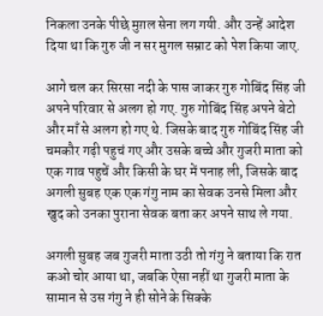निकला उनके पीछे मुग़ल सेना लग गयी. और उन्हें आदेश दिया था कि गुरु जी न सर मुगल सम्राट को पेश किया जाए.

आगे चल कर सिरसा नदी के पास जाकर गुरु गोबिंद सिंह जी अपने परिवार से अलग हो गए. गुरु गोबिंद सिंह अपने बेटो और माँ से अलग हो गए थे. जिसके बाद गुरु गोबिंद सिंह जी चमकौर गढ़ी पहुचं गए और उसके बच्चे और गुजरी माता को एक गाव पहुचें और किसी के घर में पनाह ली, जिसके बाद अगली सुबह एक एक गंगु नाम का सेवक उनसे मिला और खुद को उनका पुराना सेवक बता कर अपने साथ ले गया.

अगली सुबह जब गुजरी माता उठी तो गंगु ने बताया कि रात कओ चोर आया था, जबकि ऐसा नहीं था गुजरी माता के सामान से उस गंगु ने ही सोने के सिक्के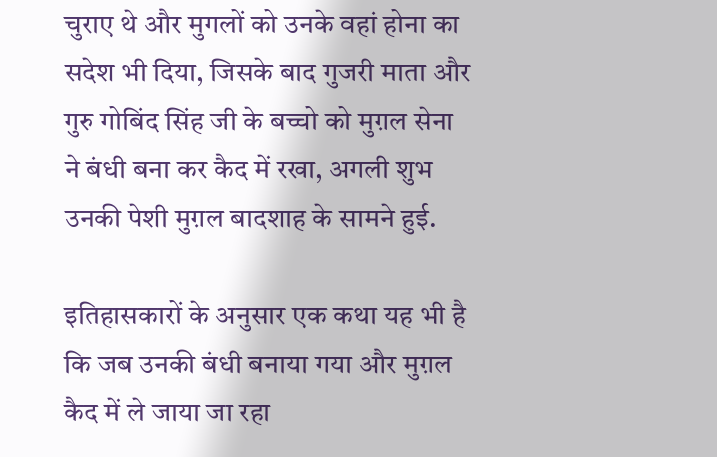चुराए थे और मुगलों को उनके वहां होना का सदेश भी दिया, जिसके बाद गुजरी माता और गुरु गोबिंद सिंह जी के बच्चो को मुग़ल सेना ने बंधी बना कर कैद में रखा, अगली शुभ उनकी पेशी मुग़ल बादशाह के सामने हुई.

इतिहासकारों के अनुसार एक कथा यह भी है कि जब उनकी बंधी बनाया गया और मुग़ल कैद में ले जाया जा रहा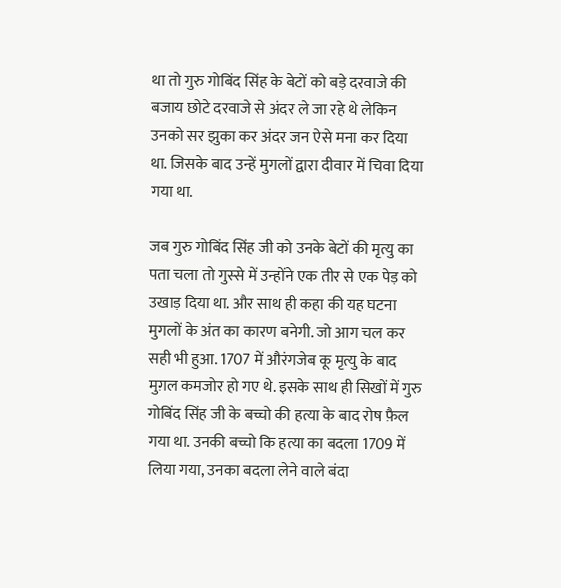था तो गुरु गोबिंद सिंह के बेटों को बड़े दरवाजे की बजाय छोटे दरवाजे से अंदर ले जा रहे थे लेकिन उनको सर झुका कर अंदर जन ऐसे मना कर दिया था. जिसके बाद उन्हें मुगलों द्वारा दीवार में चिवा दिया गया था.

जब गुरु गोबिंद सिंह जी को उनके बेटों की मृत्यु का पता चला तो गुस्से में उन्होंने एक तीर से एक पेड़ को उखाड़ दिया था. और साथ ही कहा की यह घटना मुगलों के अंत का कारण बनेगी. जो आग चल कर सही भी हुआ. 1707 में औरंगजेब कू मृत्यु के बाद मुग़ल कमजोर हो गए थे. इसके साथ ही सिखों में गुरु गोबिंद सिंह जी के बच्चो की हत्या के बाद रोष फ़ैल गया था. उनकी बच्चो कि हत्या का बदला 1709 में लिया गया, उनका बदला लेने वाले बंदा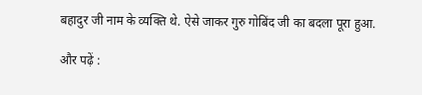बहादुर जी नाम के व्यक्ति थे. ऐसे जाकर गुरु गोबिंद जी का बदला पूरा हुआ.

और पढ़ें :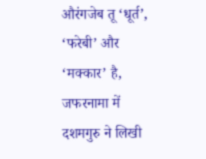औरंगजेब तू ‘धूर्त’, ‘फरेबी’ और ‘मक्कार’ है, जफरनामा में दशमगुरु ने लिखी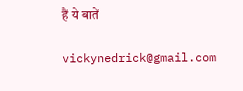हैं ये बातें

vickynedrick@gmail.com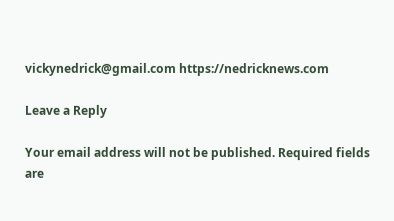vickynedrick@gmail.com https://nedricknews.com

Leave a Reply

Your email address will not be published. Required fields are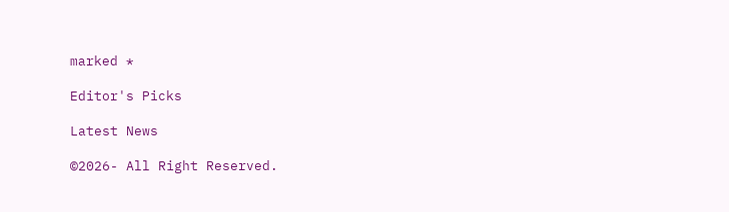marked *

Editor's Picks

Latest News

©2026- All Right Reserved.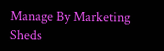Manage By Marketing Sheds